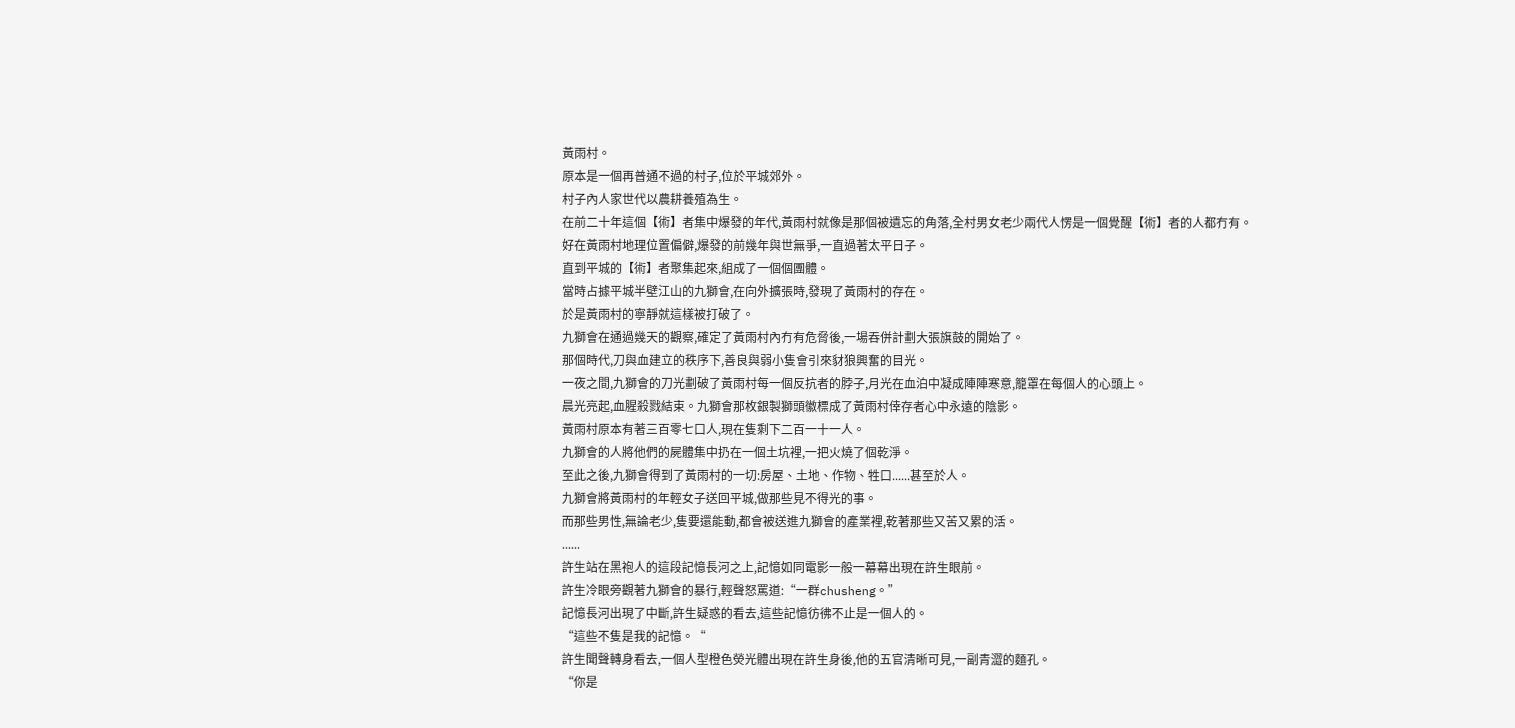黃雨村。
原本是一個再普通不過的村子,位於平城郊外。
村子內人家世代以農耕養殖為生。
在前二十年這個【術】者集中爆發的年代,黃雨村就像是那個被遺忘的角落,全村男女老少兩代人愣是一個覺醒【術】者的人都冇有。
好在黃雨村地理位置偏僻,爆發的前幾年與世無爭,一直過著太平日子。
直到平城的【術】者聚集起來,組成了一個個團體。
當時占據平城半壁江山的九獅會,在向外擴張時,發現了黃雨村的存在。
於是黃雨村的寧靜就這樣被打破了。
九獅會在通過幾天的觀察,確定了黃雨村內冇有危脅後,一場吞併計劃大張旗鼓的開始了。
那個時代,刀與血建立的秩序下,善良與弱小隻會引來豺狼興奮的目光。
一夜之間,九獅會的刀光劃破了黃雨村每一個反抗者的脖子,月光在血泊中凝成陣陣寒意,籠罩在每個人的心頭上。
晨光亮起,血腥殺戮結束。九獅會那枚銀製獅頭徽標成了黃雨村倖存者心中永遠的陰影。
黃雨村原本有著三百零七口人,現在隻剩下二百一十一人。
九獅會的人將他們的屍體集中扔在一個土坑裡,一把火燒了個乾淨。
至此之後,九獅會得到了黃雨村的一切:房屋、土地、作物、牲口......甚至於人。
九獅會將黃雨村的年輕女子送回平城,做那些見不得光的事。
而那些男性,無論老少,隻要還能動,都會被送進九獅會的產業裡,乾著那些又苦又累的活。
......
許生站在黑袍人的這段記憶長河之上,記憶如同電影一般一幕幕出現在許生眼前。
許生冷眼旁觀著九獅會的暴行,輕聲怒罵道:“一群chusheng。”
記憶長河出現了中斷,許生疑惑的看去,這些記憶彷彿不止是一個人的。
“這些不隻是我的記憶。“
許生聞聲轉身看去,一個人型橙色熒光體出現在許生身後,他的五官清晰可見,一副青澀的麵孔。
“你是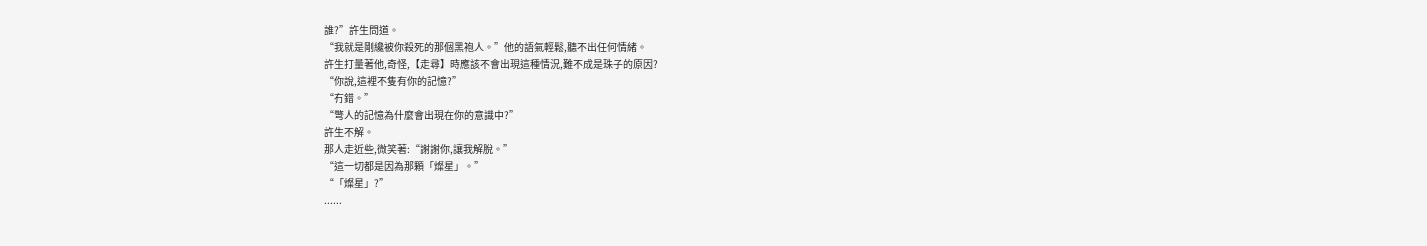誰?”許生問道。
“我就是剛纔被你殺死的那個黑袍人。”他的語氣輕鬆,聽不出任何情緒。
許生打量著他,奇怪,【走尋】時應該不會出現這種情況,難不成是珠子的原因?
“你說,這裡不隻有你的記憶?”
“冇錯。”
“彆人的記憶為什麼會出現在你的意識中?”
許生不解。
那人走近些,微笑著:“謝謝你,讓我解脫。”
“這一切都是因為那顆「燦星」。”
“「燦星」?”
......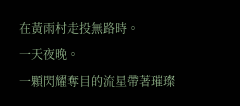在黃雨村走投無路時。
一天夜晚。
一顆閃耀奪目的流星帶著璀璨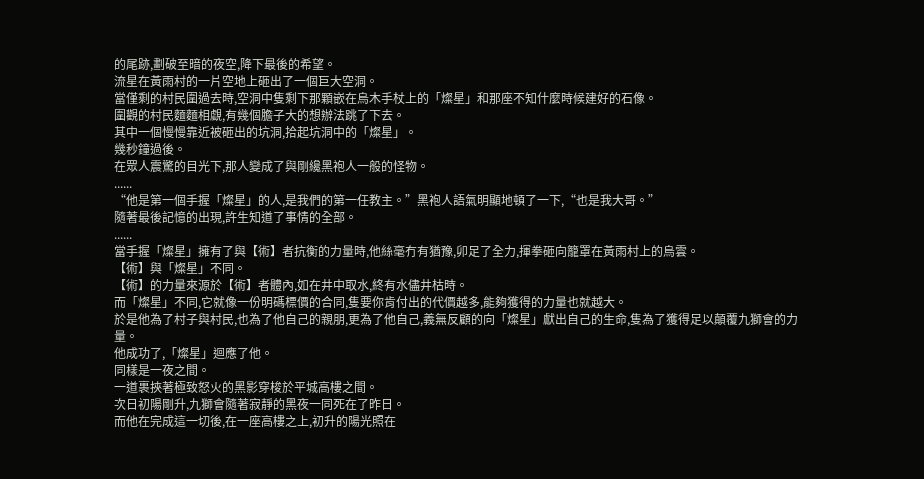的尾跡,劃破至暗的夜空,降下最後的希望。
流星在黃雨村的一片空地上砸出了一個巨大空洞。
當僅剩的村民圍過去時,空洞中隻剩下那顆嵌在烏木手杖上的「燦星」和那座不知什麼時候建好的石像。
圍觀的村民麵麵相覷,有幾個膽子大的想辦法跳了下去。
其中一個慢慢靠近被砸出的坑洞,拾起坑洞中的「燦星」。
幾秒鐘過後。
在眾人震驚的目光下,那人變成了與剛纔黑袍人一般的怪物。
......
“他是第一個手握「燦星」的人,是我們的第一任教主。”黑袍人語氣明顯地頓了一下,“也是我大哥。”
隨著最後記憶的出現,許生知道了事情的全部。
......
當手握「燦星」擁有了與【術】者抗衡的力量時,他絲毫冇有猶豫,卯足了全力,揮拳砸向籠罩在黃雨村上的烏雲。
【術】與「燦星」不同。
【術】的力量來源於【術】者體內,如在井中取水,終有水儘井枯時。
而「燦星」不同,它就像一份明碼標價的合同,隻要你肯付出的代價越多,能夠獲得的力量也就越大。
於是他為了村子與村民,也為了他自己的親朋,更為了他自己,義無反顧的向「燦星」獻出自己的生命,隻為了獲得足以顛覆九獅會的力量。
他成功了,「燦星」迴應了他。
同樣是一夜之間。
一道裹挾著極致怒火的黑影穿梭於平城高樓之間。
次日初陽剛升,九獅會隨著寂靜的黑夜一同死在了昨日。
而他在完成這一切後,在一座高樓之上,初升的陽光照在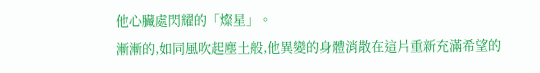他心臟處閃耀的「燦星」。
漸漸的,如同風吹起塵土般,他異變的身體消散在這片重新充滿希望的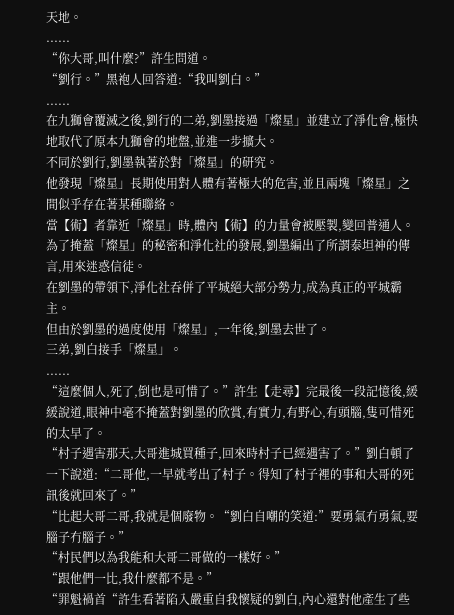天地。
......
“你大哥,叫什麼?”許生問道。
“劉行。”黑袍人回答道:“我叫劉白。”
......
在九獅會覆滅之後,劉行的二弟,劉墨接過「燦星」並建立了淨化會,極快地取代了原本九獅會的地盤,並進一步擴大。
不同於劉行,劉墨執著於對「燦星」的研究。
他發現「燦星」長期使用對人體有著極大的危害,並且兩塊「燦星」之間似乎存在著某種聯絡。
當【術】者靠近「燦星」時,體內【術】的力量會被壓製,變回普通人。
為了掩蓋「燦星」的秘密和淨化社的發展,劉墨編出了所謂泰坦神的傳言,用來迷惑信徒。
在劉墨的帶領下,淨化社吞併了平城絕大部分勢力,成為真正的平城霸主。
但由於劉墨的過度使用「燦星」,一年後,劉墨去世了。
三弟,劉白接手「燦星」。
......
“這麼個人,死了,倒也是可惜了。”許生【走尋】完最後一段記憶後,緩緩說道,眼神中毫不掩蓋對劉墨的欣賞,有實力,有野心,有頭腦,隻可惜死的太早了。
“村子遇害那天,大哥進城買種子,回來時村子已經遇害了。”劉白頓了一下說道:“二哥他,一早就考出了村子。得知了村子裡的事和大哥的死訊後就回來了。”
“比起大哥二哥,我就是個廢物。“劉白自嘲的笑道:”要勇氣冇勇氣,要腦子冇腦子。”
“村民們以為我能和大哥二哥做的一樣好。”
“跟他們一比,我什麼都不是。”
“罪魁禍首“許生看著陷入嚴重自我懷疑的劉白,內心還對他產生了些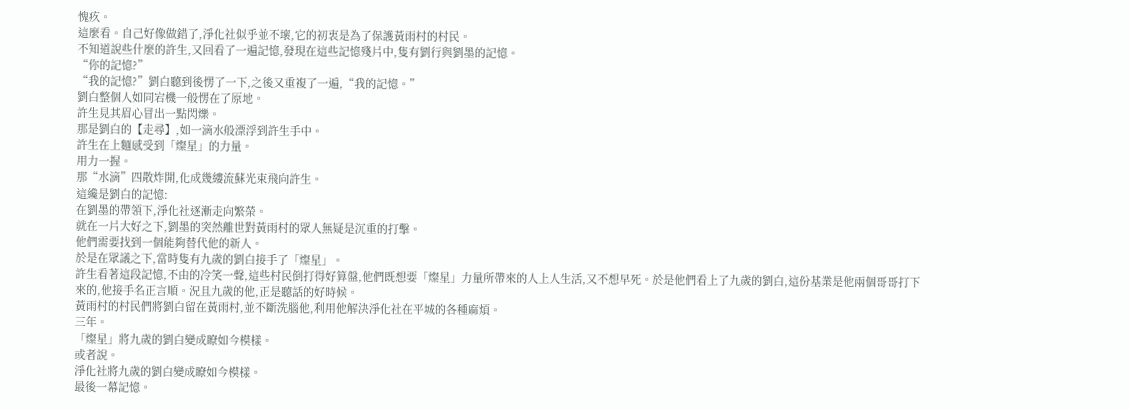愧疚。
這麼看。自己好像做錯了,淨化社似乎並不壞,它的初衷是為了保護黃雨村的村民。
不知道說些什麼的許生,又回看了一遍記憶,發現在這些記憶殘片中,隻有劉行與劉墨的記憶。
“你的記憶?”
“我的記憶?”劉白聽到後愣了一下,之後又重複了一遍,“我的記憶。”
劉白整個人如同宕機一般愣在了原地。
許生見其眉心冒出一點閃爍。
那是劉白的【走尋】,如一滴水般漂浮到許生手中。
許生在上麵感受到「燦星」的力量。
用力一握。
那“水滴”四散炸開,化成幾縷流蘇光束飛向許生。
這纔是劉白的記憶:
在劉墨的帶領下,淨化社逐漸走向繁榮。
就在一片大好之下,劉墨的突然離世對黃雨村的眾人無疑是沉重的打擊。
他們需要找到一個能夠替代他的新人。
於是在眾議之下,當時隻有九歲的劉白接手了「燦星」。
許生看著這段記憶,不由的冷笑一聲,這些村民倒打得好算盤,他們既想要「燦星」力量所帶來的人上人生活,又不想早死。於是他們看上了九歲的劉白,這份基業是他兩個哥哥打下來的,他接手名正言順。況且九歲的他,正是聽話的好時候。
黃雨村的村民們將劉白留在黃雨村,並不斷洗腦他,利用他解決淨化社在平城的各種麻煩。
三年。
「燦星」將九歲的劉白變成瞭如今模樣。
或者說。
淨化社將九歲的劉白變成瞭如今模樣。
最後一幕記憶。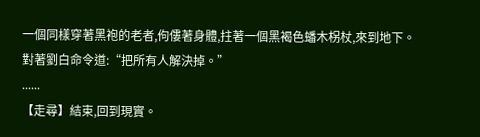一個同樣穿著黑袍的老者,佝僂著身體,拄著一個黑褐色蟠木柺杖,來到地下。
對著劉白命令道:“把所有人解決掉。”
......
【走尋】結束,回到現實。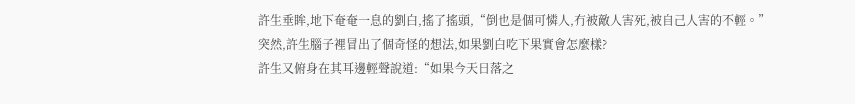許生垂眸,地下奄奄一息的劉白,搖了搖頭,“倒也是個可憐人,冇被敵人害死,被自己人害的不輕。”
突然,許生腦子裡冒出了個奇怪的想法,如果劉白吃下果實會怎麼樣?
許生又俯身在其耳邊輕聲說道:“如果今天日落之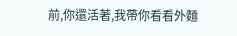前,你還活著,我帶你看看外麵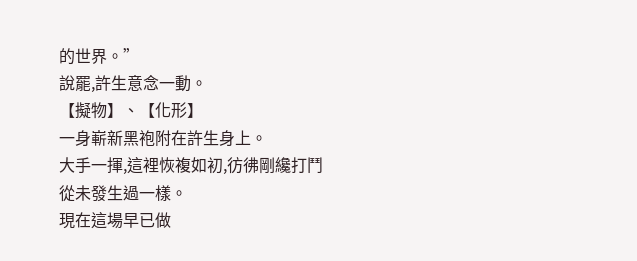的世界。”
說罷,許生意念一動。
【擬物】、【化形】
一身嶄新黑袍附在許生身上。
大手一揮,這裡恢複如初,彷彿剛纔打鬥從未發生過一樣。
現在這場早已做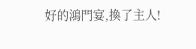好的鴻門宴,換了主人!